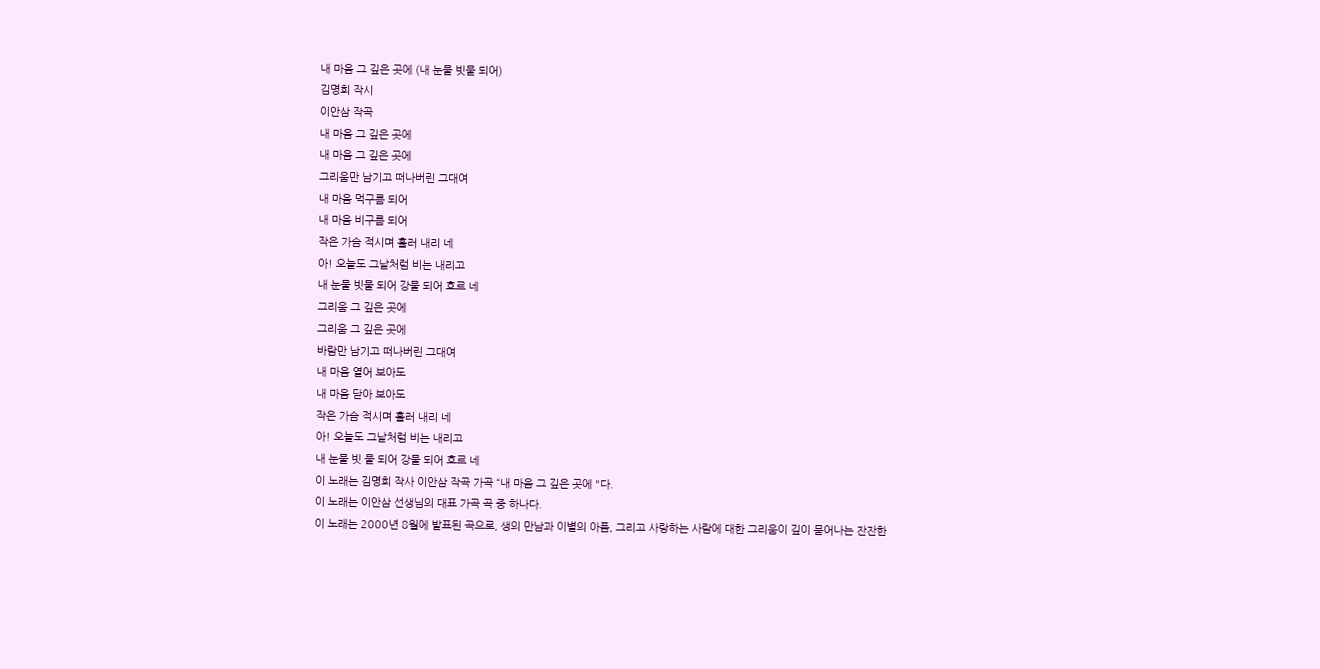내 마음 그 깊은 곳에 (내 눈물 빗물 되어)
김명희 작시
이안삼 작곡
내 마음 그 깊은 곳에
내 마음 그 깊은 곳에
그리움만 남기고 떠나버린 그대여
내 마음 먹구름 되어
내 마음 비구름 되어
작은 가슴 적시며 흘러 내리 네
아! 오늘도 그날처럼 비는 내리고
내 눈물 빗물 되어 강물 되어 흐르 네
그리움 그 깊은 곳에
그리움 그 깊은 곳에
바람만 남기고 떠나버린 그대여
내 마음 열어 보아도
내 마음 닫아 보아도
작은 가슴 적시며 흘러 내리 네
아! 오늘도 그날처럼 비는 내리고
내 눈물 빗 물 되어 강물 되어 흐르 네
이 노래는 김명희 작사 이안삼 작곡 가곡 “내 마음 그 깊은 곳에 "다.
이 노래는 이안삼 선생님의 대표 가곡 곡 중 하나다.
이 노래는 2000년 8월에 발표된 곡으로, 생의 만남과 이별의 아픔, 그리고 사랑하는 사람에 대한 그리움이 깊이 묻어나는 잔잔한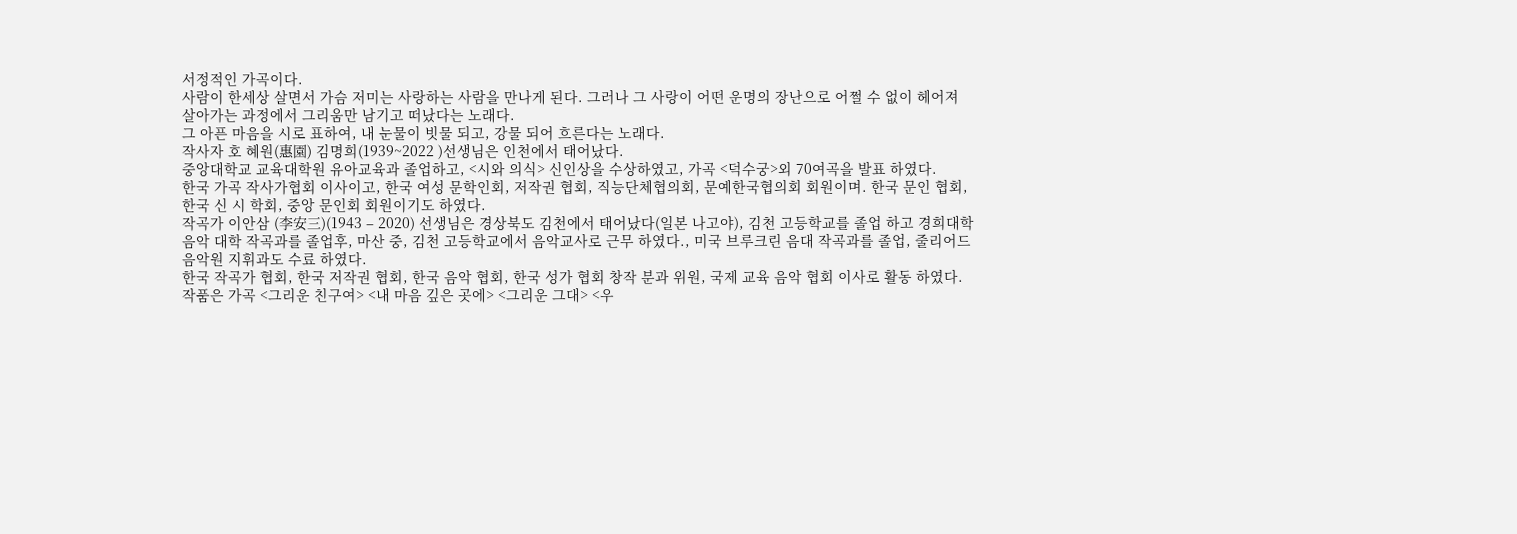서정적인 가곡이다.
사람이 한세상 살면서 가슴 저미는 사랑하는 사람을 만나게 된다. 그러나 그 사랑이 어떤 운명의 장난으로 어쩔 수 없이 헤어져
살아가는 과정에서 그리움만 남기고 떠났다는 노래다.
그 아픈 마음을 시로 표하여, 내 눈물이 빗물 되고, 강물 되어 흐른다는 노래다.
작사자 호 혜원(惠園) 김명희(1939~2022 )선생님은 인천에서 태어났다.
중앙대학교 교육대학원 유아교육과 졸업하고, <시와 의식> 신인상을 수상하였고, 가곡 <덕수궁>외 70여곡을 발표 하였다.
한국 가곡 작사가협회 이사이고, 한국 여성 문학인회, 저작권 협회, 직능단체협의회, 문예한국협의회 회원이며. 한국 문인 협회,
한국 신 시 학회, 중앙 문인회 회원이기도 하였다.
작곡가 이안삼 (李安三)(1943 – 2020) 선생님은 경상북도 김천에서 태어났다(일본 나고야), 김천 고등학교를 졸업 하고 경희대학
음악 대학 작곡과를 졸업후, 마산 중, 김천 고등학교에서 음악교사로 근무 하였다., 미국 브루크린 음대 작곡과를 졸업, 줄리어드
음악원 지휘과도 수료 하였다.
한국 작곡가 협회, 한국 저작권 협회, 한국 음악 협회, 한국 성가 협회 창작 분과 위원, 국제 교육 음악 협회 이사로 활동 하였다.
작품은 가곡 <그리운 친구여> <내 마음 깊은 곳에> <그리운 그대> <우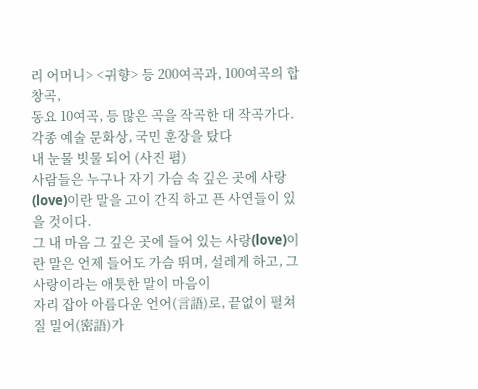리 어머니> <귀향> 등 200여곡과, 100여곡의 합창곡,
동요 10여곡, 등 많은 곡을 작곡한 대 작곡가다. 각종 예술 문화상, 국민 훈장을 탔다
내 눈물 빗물 되어 (사진 폄)
사람들은 누구나 자기 가슴 속 깊은 곳에 사랑(love)이란 말을 고이 간직 하고 픈 사연들이 있을 것이다.
그 내 마음 그 깊은 곳에 들어 있는 사랑(love)이란 말은 언제 들어도 가슴 뛰며, 설레게 하고, 그 사랑이라는 애틋한 말이 마음이
자리 잡아 아름다운 언어(言語)로, 끝없이 펼쳐질 밀어(密語)가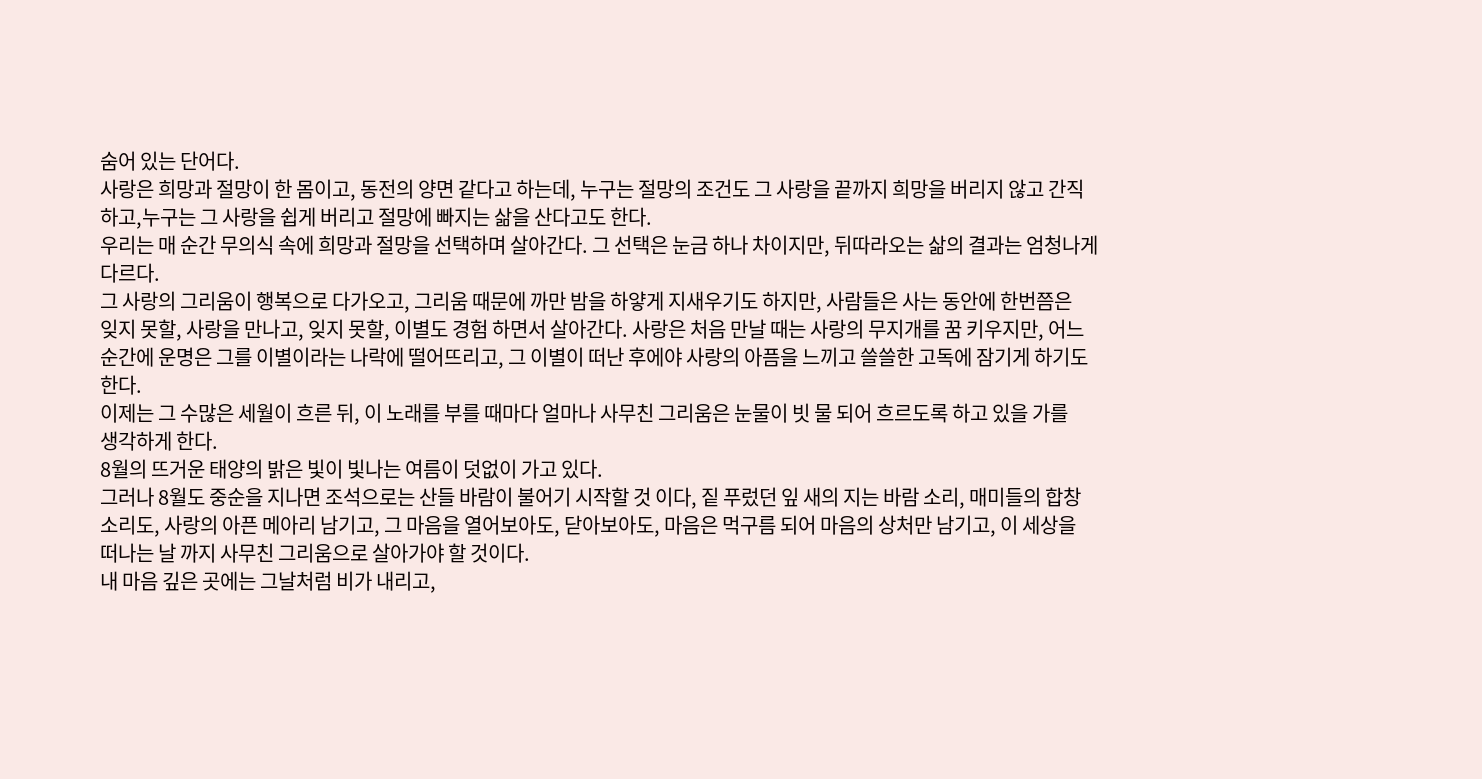숨어 있는 단어다.
사랑은 희망과 절망이 한 몸이고, 동전의 양면 같다고 하는데, 누구는 절망의 조건도 그 사랑을 끝까지 희망을 버리지 않고 간직
하고,누구는 그 사랑을 쉽게 버리고 절망에 빠지는 삶을 산다고도 한다.
우리는 매 순간 무의식 속에 희망과 절망을 선택하며 살아간다. 그 선택은 눈금 하나 차이지만, 뒤따라오는 삶의 결과는 엄청나게
다르다.
그 사랑의 그리움이 행복으로 다가오고, 그리움 때문에 까만 밤을 하얗게 지새우기도 하지만, 사람들은 사는 동안에 한번쯤은
잊지 못할, 사랑을 만나고, 잊지 못할, 이별도 경험 하면서 살아간다. 사랑은 처음 만날 때는 사랑의 무지개를 꿈 키우지만, 어느
순간에 운명은 그를 이별이라는 나락에 떨어뜨리고, 그 이별이 떠난 후에야 사랑의 아픔을 느끼고 쓸쓸한 고독에 잠기게 하기도
한다.
이제는 그 수많은 세월이 흐른 뒤, 이 노래를 부를 때마다 얼마나 사무친 그리움은 눈물이 빗 물 되어 흐르도록 하고 있을 가를
생각하게 한다.
8월의 뜨거운 태양의 밝은 빛이 빛나는 여름이 덧없이 가고 있다.
그러나 8월도 중순을 지나면 조석으로는 산들 바람이 불어기 시작할 것 이다, 짙 푸렀던 잎 새의 지는 바람 소리, 매미들의 합창
소리도, 사랑의 아픈 메아리 남기고, 그 마음을 열어보아도, 닫아보아도, 마음은 먹구름 되어 마음의 상처만 남기고, 이 세상을
떠나는 날 까지 사무친 그리움으로 살아가야 할 것이다.
내 마음 깊은 곳에는 그날처럼 비가 내리고,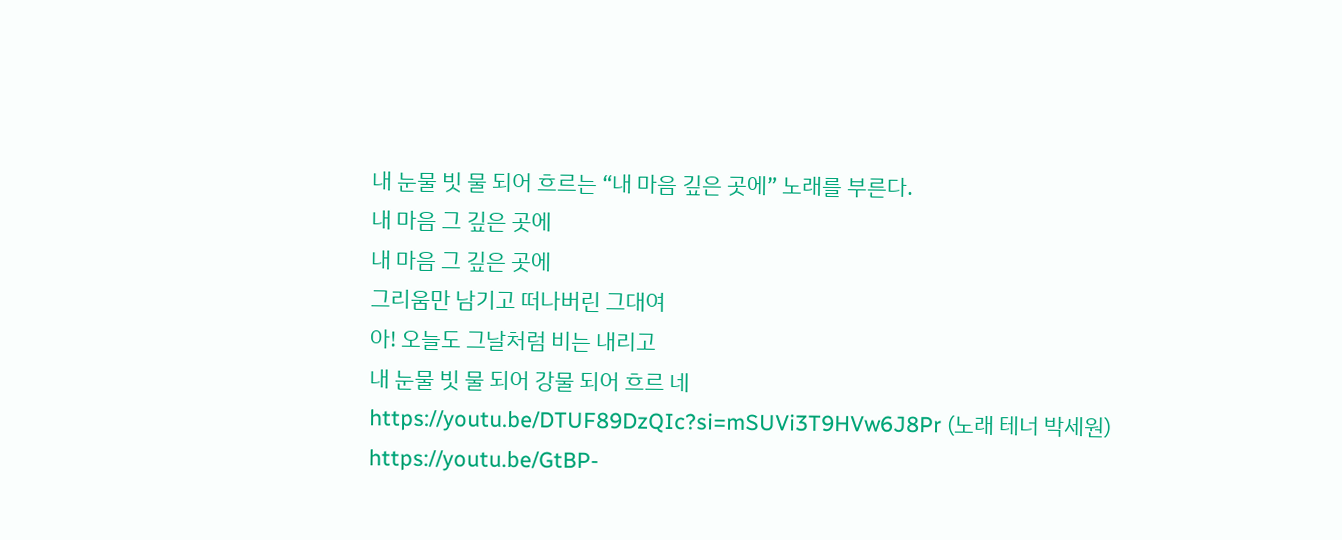내 눈물 빗 물 되어 흐르는 “내 마음 깊은 곳에” 노래를 부른다.
내 마음 그 깊은 곳에
내 마음 그 깊은 곳에
그리움만 남기고 떠나버린 그대여
아! 오늘도 그날처럼 비는 내리고
내 눈물 빗 물 되어 강물 되어 흐르 네
https://youtu.be/DTUF89DzQIc?si=mSUVi3T9HVw6J8Pr (노래 테너 박세원)
https://youtu.be/GtBP-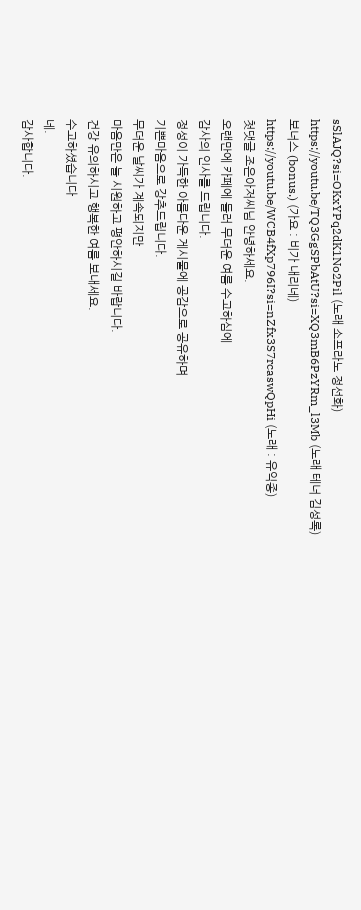sSlAJQ?si=OKxYPq2dK1No2Pil (노래 소프라노 정선화)
https://youtu.be/TQ3GgSPbAtU?si=XQ3mB6PzYRm_l3Mb (노래 테너 김성록)
보너스 (bonus.) (가요 : 비가 내리네)
https://youtu.be/WCB4fXp796I?si=nZfx3S7rcaswQpHi (노래 : 유익종)
첫댓글 조은아저씨님 안녕하세요.
오랜만에 카페에 들러 무더운 여름 수고하심에
감사의 인사를 드립니다.
정성이 가득한 아름다운 게시물에 공감으로 공유하며
기쁜마음으로 강추드립니다.
무더운 날씨가 계속되지만
마음만은 늘 시원하고 평안하시길 바랍니다.
건강 유의하시고 행복한 여름 보내세요.
수고하셨습니다
네.
감사합니다.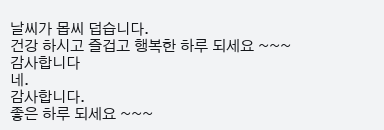날씨가 몹씨 덥습니다.
건강 하시고 즐겁고 행복한 하루 되세요 ~~~
감사합니다
네.
감사합니다.
좋은 하루 되세요 ~~~